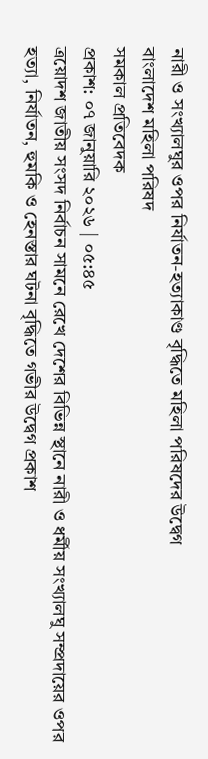নারী ও সংখ্যালঘুর ওপর নির্যাতন-হত্যাকাণ্ড বৃদ্ধিতে মহিলা পরিষদের উদ্বেগ
বাংলাদেশ মহিলা পরিষদ
সমকাল প্রতিবেদক
প্রকাশ: ০৭ জানুয়ারি ২০২৬ | ০৫:৪৫
ত্রয়োদশ জাতীয় সংসদ নির্বাচন সামনে রেখে দেশের বিভিন্ন স্থানে নারী ও ধর্মীয় সংখ্যালঘু সম্প্রদায়ের ওপর হত্যা, নির্যাতন, হুমকি ও হেনস্তার ঘটনা বৃদ্ধিতে গভীর উদ্বেগ প্রকাশ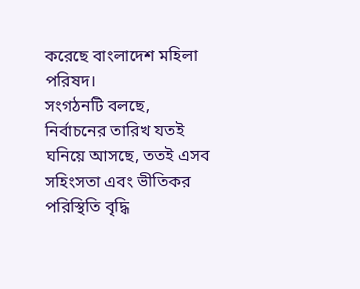করেছে বাংলাদেশ মহিলা পরিষদ।
সংগঠনটি বলছে, নির্বাচনের তারিখ যতই ঘনিয়ে আসছে, ততই এসব সহিংসতা এবং ভীতিকর পরিস্থিতি বৃদ্ধি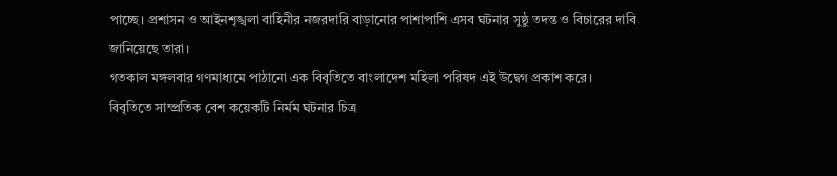পাচ্ছে। প্রশাসন ও আইনশৃঙ্খলা বাহিনীর নজরদারি বাড়ানোর পাশাপাশি এসব ঘটনার সুষ্ঠু তদন্ত ও বিচারের দাবি জানিয়েছে তারা।
গতকাল মঙ্গলবার গণমাধ্যমে পাঠানো এক বিবৃতিতে বাংলাদেশ মহিলা পরিষদ এই উদ্বেগ প্রকাশ করে।
বিবৃতিতে সাম্প্রতিক বেশ কয়েকটি নির্মম ঘটনার চিত্র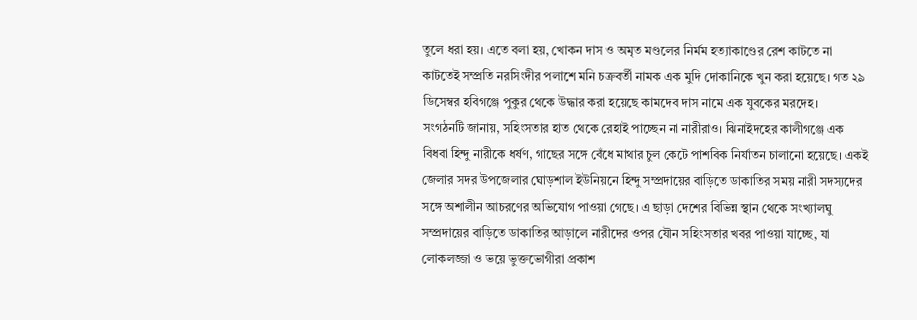তুলে ধরা হয়। এতে বলা হয়, খোকন দাস ও অমৃত মণ্ডলের নির্মম হত্যাকাণ্ডের রেশ কাটতে না কাটতেই সম্প্রতি নরসিংদীর পলাশে মনি চক্রবর্তী নামক এক মুদি দোকানিকে খুন করা হয়েছে। গত ২৯ ডিসেম্বর হবিগঞ্জে পুকুর থেকে উদ্ধার করা হয়েছে কামদেব দাস নামে এক যুবকের মরদেহ।
সংগঠনটি জানায়, সহিংসতার হাত থেকে রেহাই পাচ্ছেন না নারীরাও। ঝিনাইদহের কালীগঞ্জে এক বিধবা হিন্দু নারীকে ধর্ষণ, গাছের সঙ্গে বেঁধে মাথার চুল কেটে পাশবিক নির্যাতন চালানো হয়েছে। একই জেলার সদর উপজেলার ঘোড়শাল ইউনিয়নে হিন্দু সম্প্রদায়ের বাড়িতে ডাকাতির সময় নারী সদস্যদের সঙ্গে অশালীন আচরণের অভিযোগ পাওয়া গেছে। এ ছাড়া দেশের বিভিন্ন স্থান থেকে সংখ্যালঘু সম্প্রদায়ের বাড়িতে ডাকাতির আড়ালে নারীদের ওপর যৌন সহিংসতার খবর পাওয়া যাচ্ছে, যা লোকলজ্জা ও ভয়ে ভুক্তভোগীরা প্রকাশ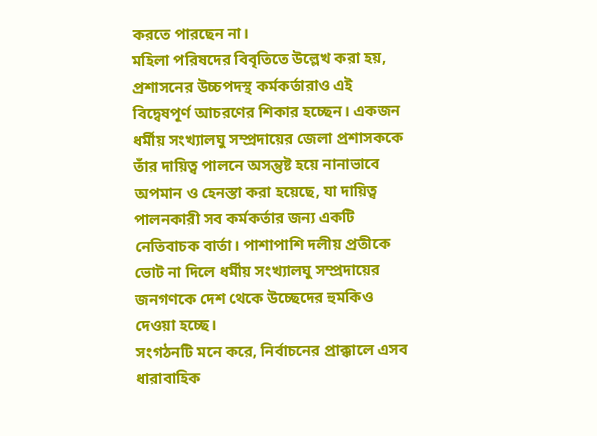করতে পারছেন না।
মহিলা পরিষদের বিবৃতিতে উল্লেখ করা হয়, প্রশাসনের উচ্চপদস্থ কর্মকর্তারাও এই বিদ্বেষপূর্ণ আচরণের শিকার হচ্ছেন। একজন ধর্মীয় সংখ্যালঘু সম্প্রদায়ের জেলা প্রশাসককে তাঁর দায়িত্ব পালনে অসন্তুষ্ট হয়ে নানাভাবে অপমান ও হেনস্তা করা হয়েছে, যা দায়িত্ব পালনকারী সব কর্মকর্তার জন্য একটি নেতিবাচক বার্তা। পাশাপাশি দলীয় প্রতীকে ভোট না দিলে ধর্মীয় সংখ্যালঘু সম্প্রদায়ের জনগণকে দেশ থেকে উচ্ছেদের হুমকিও দেওয়া হচ্ছে।
সংগঠনটি মনে করে, নির্বাচনের প্রাক্কালে এসব ধারাবাহিক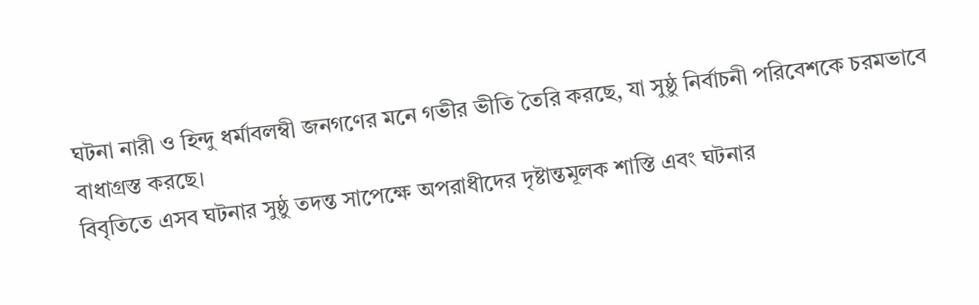ঘটনা নারী ও হিন্দু ধর্মাবলম্বী জনগণের মনে গভীর ভীতি তৈরি করছে, যা সুষ্ঠু নির্বাচনী পরিবেশকে চরমভাবে বাধাগ্রস্ত করছে।
বিবৃতিতে এসব ঘটনার সুষ্ঠু তদন্ত সাপেক্ষে অপরাধীদের দৃষ্টান্তমূলক শাস্তি এবং ঘটনার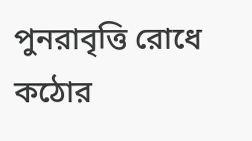পুনরাবৃত্তি রোধে কঠোর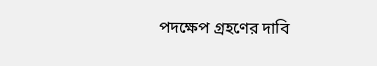পদক্ষেপ গ্রহণের দাবি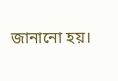জানানো হয়।